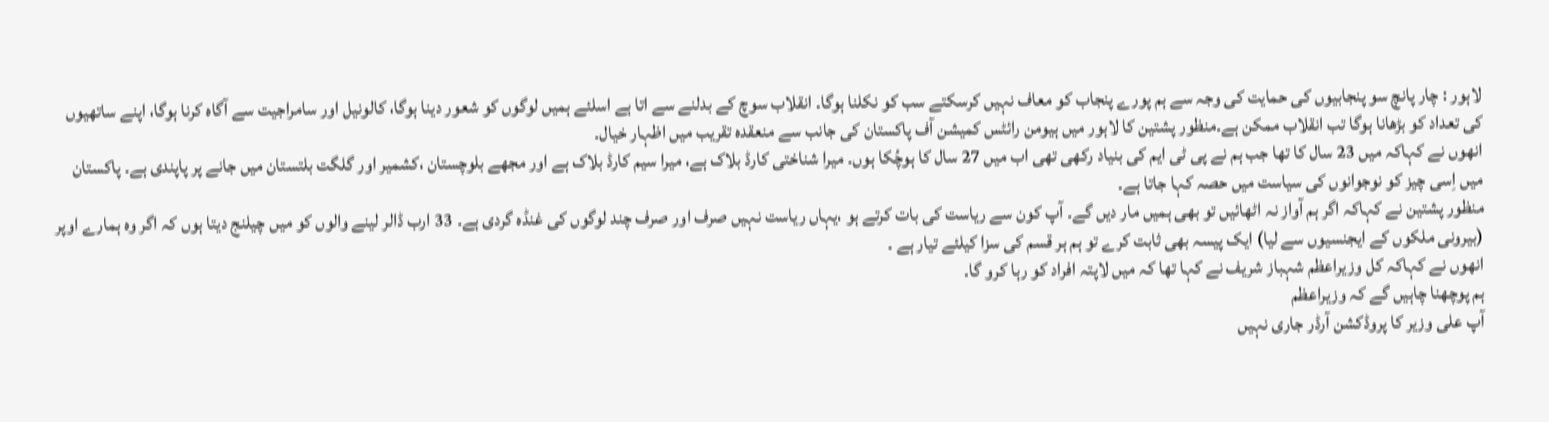لاہور : چار پانچ سو پنجابیوں کی حمایت کی وجہ سے ہم پورے پنجاب کو معاف نہیں کرسکتے سب کو نکلنا ہوگا۔ انقلاب سوچ کے بدلنے سے اتا ہے اسلئے ہمیں لوگوں کو شعور دینا ہوگا، کالونیل اور سامراجیت سے آگاہ کرنا ہوگا، اپنے ساتھیوں کی تعداد کو بڑھانا ہوگا تب انقلاب ممکن ہے۔منظور پشتین کا لاہور میں ہیومن رائٹس کمیشن آف پاکستان کی جانب سے منعقدہ تقریب میں اظہار خیال۔
انھوں نے کہاکہ میں 23 سال کا تھا جب ہم نے پی ٹی ایم کی بنیاد رکھی تھی اب میں 27 سال کا ہوچُکا ہوں۔ میرا شناختی کارڈ بلاک ہے، میرا سیم کارڈ بلاک ہے اور مجھے بلوچستان ،کشمیر اور گلگت بلتستان میں جانے پر پاپندی ہے۔ پاکستان میں اِسی چیز کو نوجوانوں کی سیاست میں حصہ کہا جاتا ہے۔
منظور پشتین نے کہاکہ اگر ہم آواز نہ اٹھائیں تو بھی ہمیں مار دیں گے۔ آپ کون سے ریاست کی بات کرتے ہو ،یہاں ریاست نہیں صرف اور صرف چند لوگوں کی غنڈہ گردی ہے۔ 33 ارب ڈالر لینے والوں کو میں چیلنج دیتا ہوں کہ اگر وہ ہمارے اوپر (بیرونی ملکوں کے ایجنسیوں سے لیا) ایک پیسہ بھی ثابت کرے تو ہم ہر قسم کی سزا کیلئے تیار ہے ۔
انھوں نے کہاکہ کل وزیراعظم شہباز شریف نے کہا تھا کہ میں لاپتہ افراد کو رہا کرو گا۔
ہم پوچھنا چاہیں گے کہ وزیراعظم
آپ علی وزیر کا پروڈکشن آرڈر جاری نہیں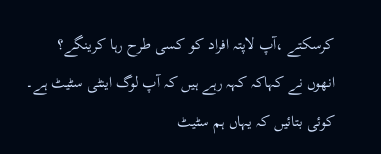کرسکتے ،آپ لاپتہ افراد کو کسی طرح رہا کرینگے؟
انھوں نے کہاکہ کہہ رہے ہیں کہ آپ لوگ اینٹی سٹیٹ ہے۔ کوئی بتائیں کہ یہاں ہم سٹیٹ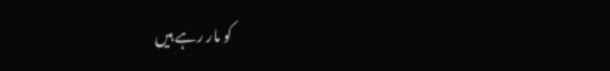کو مار رہے ہیں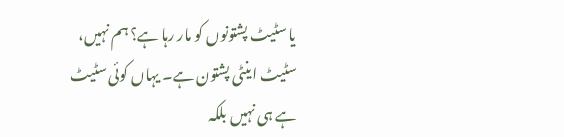یا سٹیٹ پشتونوں کو مار رہا ہے؟ ہم نہیں، سٹیٹ اینٹی پشتون ہے۔ یہاں کوئی سٹیٹ ہے ہی نہیں بلکہ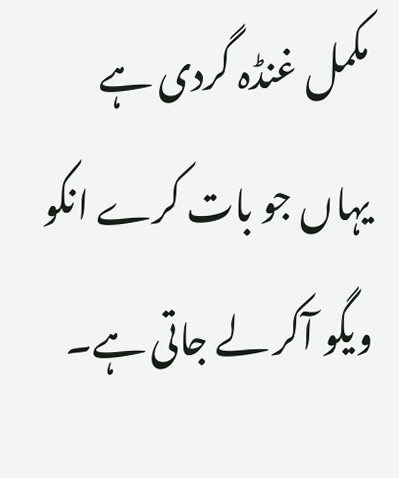مکمل غنڈہ گردی ہے یہاں جو بات کرے انکو ویگو آکر لے جاتی ہے۔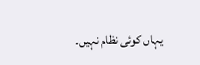یہاں کوئی نظام نہیں۔